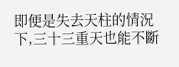即便是失去天柱的情況下,三十三重天也能不斷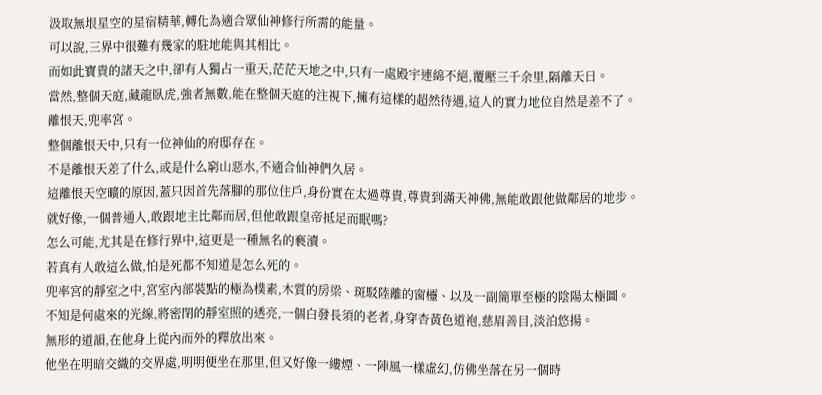汲取無垠星空的星宿精華,轉化為適合眾仙神修行所需的能量。
可以說,三界中很難有幾家的駐地能與其相比。
而如此寶貴的諸天之中,卻有人獨占一重天,茫茫天地之中,只有一處殿宇連綿不絕,覆壓三千余里,隔離天日。
當然,整個天庭,藏龍臥虎,強者無數,能在整個天庭的注視下,擁有這樣的超然待遇,這人的實力地位自然是差不了。
離恨天,兜率宮。
整個離恨天中,只有一位神仙的府邸存在。
不是離恨天差了什么,或是什么窮山惡水,不適合仙神們久居。
這離恨天空曠的原因,蓋只因首先落腳的那位住戶,身份實在太過尊貴,尊貴到滿天神佛,無能敢跟他做鄰居的地步。
就好像,一個普通人,敢跟地主比鄰而居,但他敢跟皇帝抵足而眠嗎?
怎么可能,尤其是在修行界中,這更是一種無名的褻瀆。
若真有人敢這么做,怕是死都不知道是怎么死的。
兜率宮的靜室之中,宮室內部裝點的極為樸素,木質的房梁、斑駁陸離的窗欞、以及一副簡單至極的陰陽太極圖。
不知是何處來的光線,將密閉的靜室照的透亮,一個白發長須的老者,身穿杏黃色道袍,慈眉善目,淡泊悠揚。
無形的道韻,在他身上從內而外的釋放出來。
他坐在明暗交織的交界處,明明便坐在那里,但又好像一縷煙、一陣風一樣虛幻,仿佛坐落在另一個時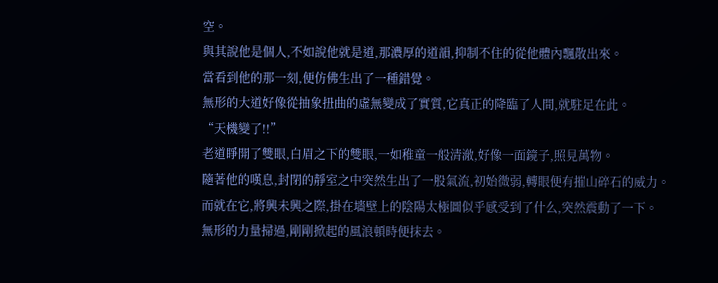空。
與其說他是個人,不如說他就是道,那濃厚的道韻,抑制不住的從他體內飄散出來。
當看到他的那一刻,便仿佛生出了一種錯覺。
無形的大道好像從抽象扭曲的虛無變成了實質,它真正的降臨了人間,就駐足在此。
“天機變了!!”
老道睜開了雙眼,白眉之下的雙眼,一如稚童一般清澈,好像一面鏡子,照見萬物。
隨著他的嘆息,封閉的靜室之中突然生出了一股氣流,初始微弱,轉眼便有摧山碎石的威力。
而就在它,將興未興之際,掛在墻壁上的陰陽太極圖似乎感受到了什么,突然震動了一下。
無形的力量掃過,剛剛掀起的風浪頓時便抹去。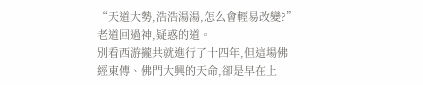“天道大勢,浩浩湯湯,怎么會輕易改變?”
老道回過神,疑惑的道。
別看西游攏共就進行了十四年,但這場佛經東傳、佛門大興的天命,卻是早在上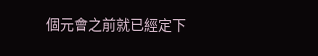個元會之前就已經定下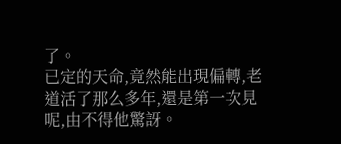了。
已定的天命,竟然能出現偏轉,老道活了那么多年,還是第一次見呢,由不得他驚訝。